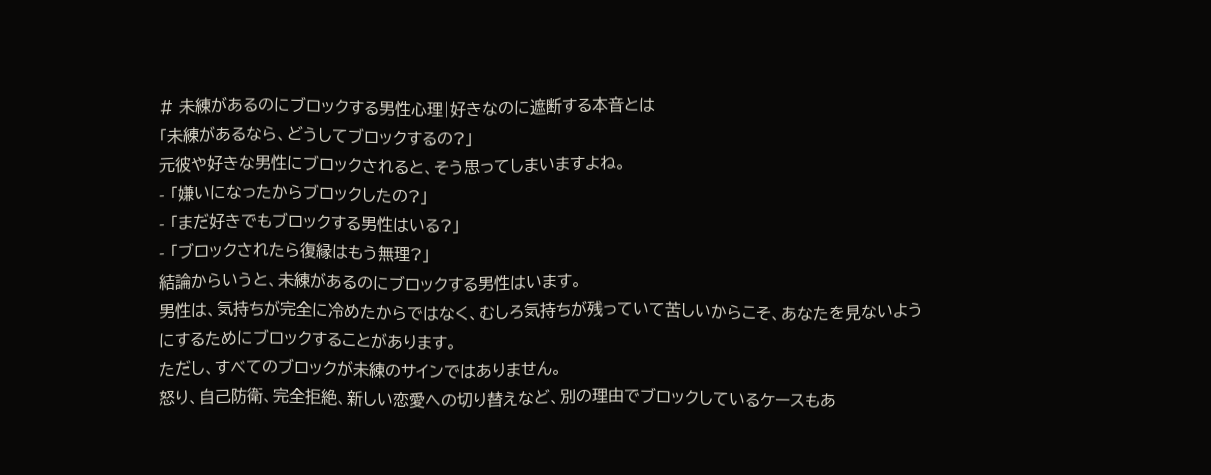# 未練があるのにブロックする男性心理|好きなのに遮断する本音とは
「未練があるなら、どうしてブロックするの?」
元彼や好きな男性にブロックされると、そう思ってしまいますよね。
- 「嫌いになったからブロックしたの?」
- 「まだ好きでもブロックする男性はいる?」
- 「ブロックされたら復縁はもう無理?」
結論からいうと、未練があるのにブロックする男性はいます。
男性は、気持ちが完全に冷めたからではなく、むしろ気持ちが残っていて苦しいからこそ、あなたを見ないようにするためにブロックすることがあります。
ただし、すべてのブロックが未練のサインではありません。
怒り、自己防衛、完全拒絶、新しい恋愛への切り替えなど、別の理由でブロックしているケースもあ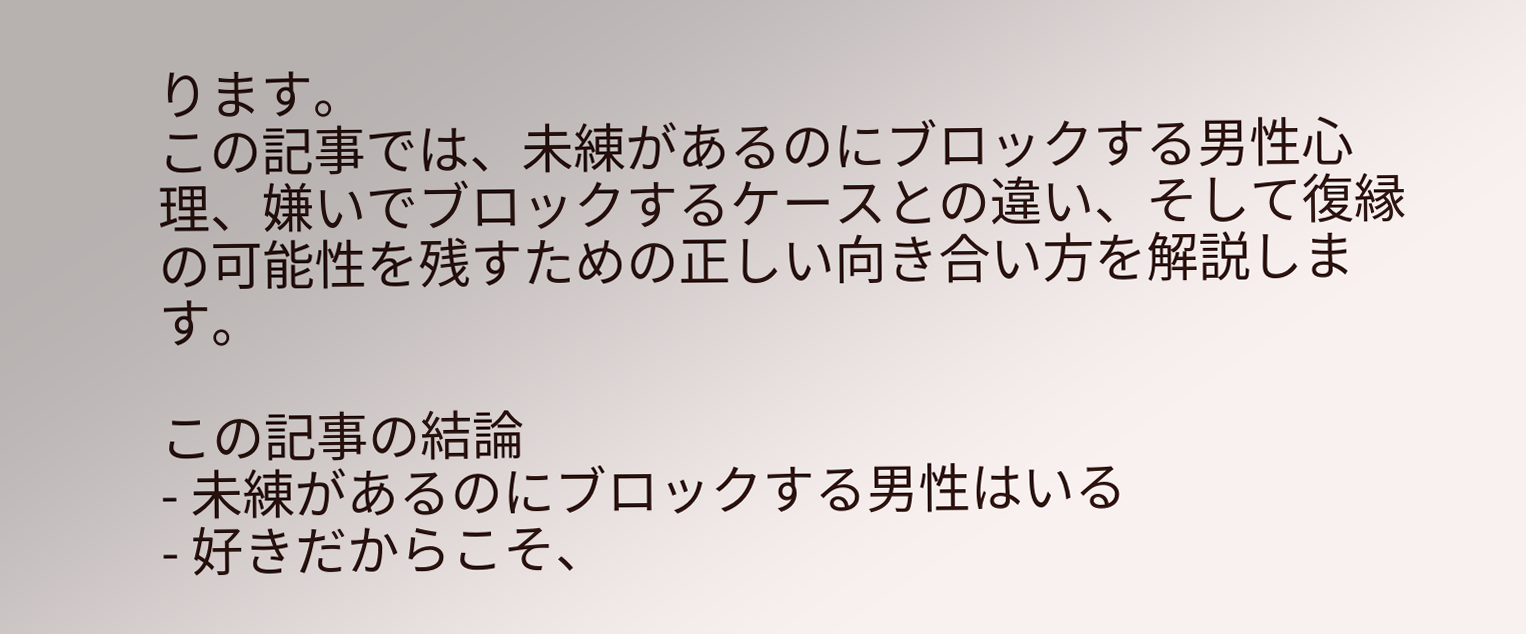ります。
この記事では、未練があるのにブロックする男性心理、嫌いでブロックするケースとの違い、そして復縁の可能性を残すための正しい向き合い方を解説します。

この記事の結論
- 未練があるのにブロックする男性はいる
- 好きだからこそ、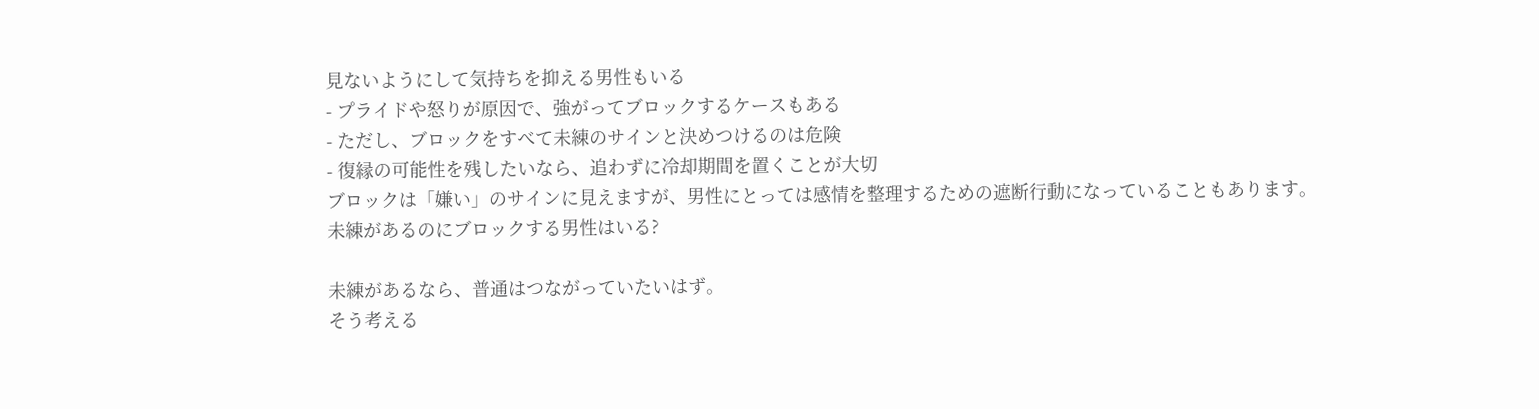見ないようにして気持ちを抑える男性もいる
- プライドや怒りが原因で、強がってブロックするケースもある
- ただし、ブロックをすべて未練のサインと決めつけるのは危険
- 復縁の可能性を残したいなら、追わずに冷却期間を置くことが大切
ブロックは「嫌い」のサインに見えますが、男性にとっては感情を整理するための遮断行動になっていることもあります。
未練があるのにブロックする男性はいる?

未練があるなら、普通はつながっていたいはず。
そう考える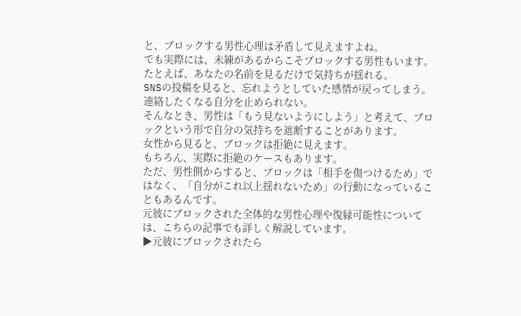と、ブロックする男性心理は矛盾して見えますよね。
でも実際には、未練があるからこそブロックする男性もいます。
たとえば、あなたの名前を見るだけで気持ちが揺れる。
SNSの投稿を見ると、忘れようとしていた感情が戻ってしまう。
連絡したくなる自分を止められない。
そんなとき、男性は「もう見ないようにしよう」と考えて、ブロックという形で自分の気持ちを遮断することがあります。
女性から見ると、ブロックは拒絶に見えます。
もちろん、実際に拒絶のケースもあります。
ただ、男性側からすると、ブロックは「相手を傷つけるため」ではなく、「自分がこれ以上揺れないため」の行動になっていることもあるんです。
元彼にブロックされた全体的な男性心理や復縁可能性については、こちらの記事でも詳しく解説しています。
▶元彼にブロックされたら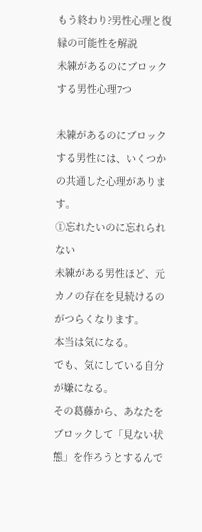もう終わり?男性心理と復縁の可能性を解説
未練があるのにブロックする男性心理7つ

未練があるのにブロックする男性には、いくつかの共通した心理があります。
①忘れたいのに忘れられない
未練がある男性ほど、元カノの存在を見続けるのがつらくなります。
本当は気になる。
でも、気にしている自分が嫌になる。
その葛藤から、あなたをブロックして「見ない状態」を作ろうとするんで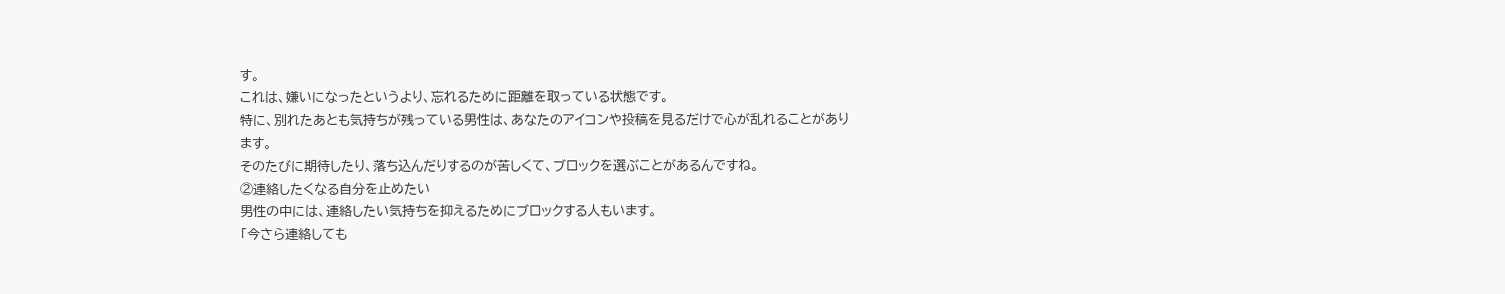す。
これは、嫌いになったというより、忘れるために距離を取っている状態です。
特に、別れたあとも気持ちが残っている男性は、あなたのアイコンや投稿を見るだけで心が乱れることがあります。
そのたびに期待したり、落ち込んだりするのが苦しくて、ブロックを選ぶことがあるんですね。
②連絡したくなる自分を止めたい
男性の中には、連絡したい気持ちを抑えるためにブロックする人もいます。
「今さら連絡しても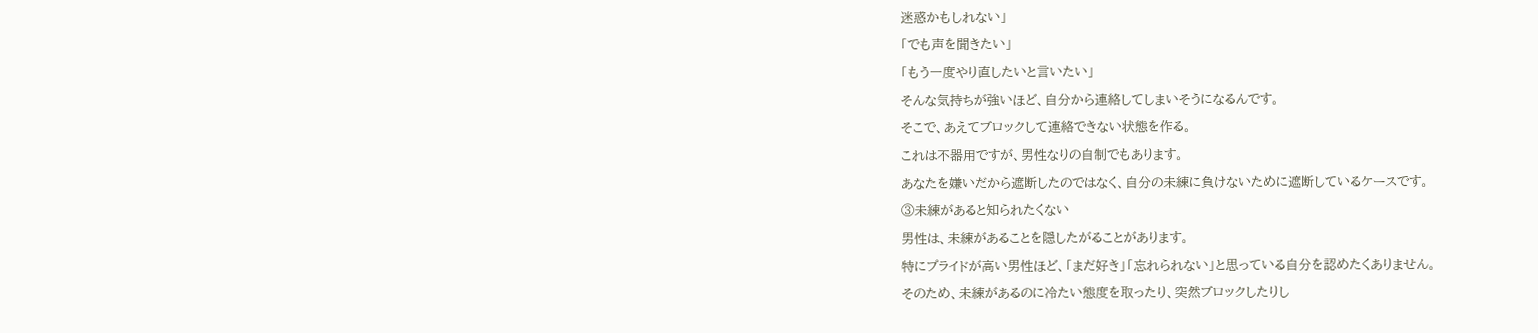迷惑かもしれない」
「でも声を聞きたい」
「もう一度やり直したいと言いたい」
そんな気持ちが強いほど、自分から連絡してしまいそうになるんです。
そこで、あえてブロックして連絡できない状態を作る。
これは不器用ですが、男性なりの自制でもあります。
あなたを嫌いだから遮断したのではなく、自分の未練に負けないために遮断しているケースです。
③未練があると知られたくない
男性は、未練があることを隠したがることがあります。
特にプライドが高い男性ほど、「まだ好き」「忘れられない」と思っている自分を認めたくありません。
そのため、未練があるのに冷たい態度を取ったり、突然ブロックしたりし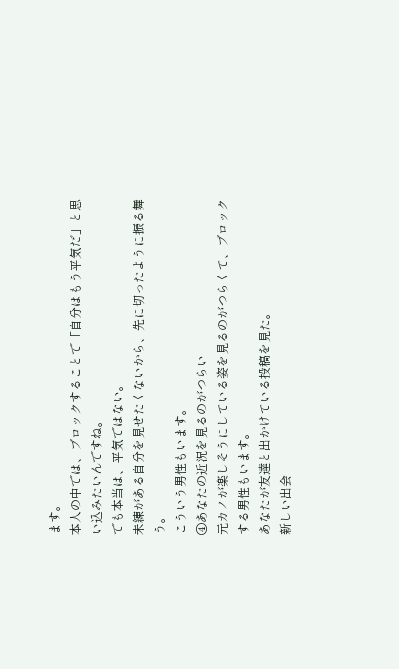ます。
本人の中では、ブロックすることで「自分はもう平気だ」と思い込みたいんですね。
でも本当は、平気ではない。
未練がある自分を見せたくないから、先に切ったように振る舞う。
こういう男性もいます。
④あなたの近況を見るのがつらい
元カノが楽しそうにしている姿を見るのがつらくて、ブロックする男性もいます。
あなたが友達と出かけている投稿を見た。
新しい出会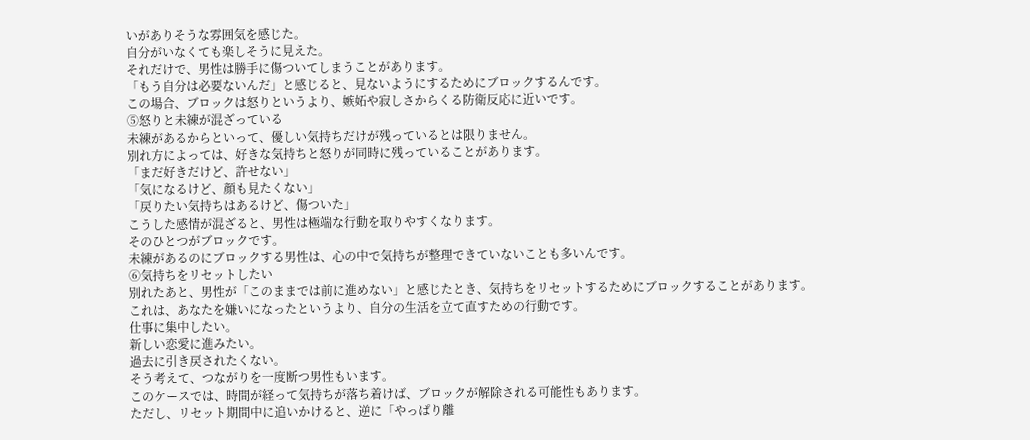いがありそうな雰囲気を感じた。
自分がいなくても楽しそうに見えた。
それだけで、男性は勝手に傷ついてしまうことがあります。
「もう自分は必要ないんだ」と感じると、見ないようにするためにブロックするんです。
この場合、ブロックは怒りというより、嫉妬や寂しさからくる防衛反応に近いです。
⑤怒りと未練が混ざっている
未練があるからといって、優しい気持ちだけが残っているとは限りません。
別れ方によっては、好きな気持ちと怒りが同時に残っていることがあります。
「まだ好きだけど、許せない」
「気になるけど、顔も見たくない」
「戻りたい気持ちはあるけど、傷ついた」
こうした感情が混ざると、男性は極端な行動を取りやすくなります。
そのひとつがブロックです。
未練があるのにブロックする男性は、心の中で気持ちが整理できていないことも多いんです。
⑥気持ちをリセットしたい
別れたあと、男性が「このままでは前に進めない」と感じたとき、気持ちをリセットするためにブロックすることがあります。
これは、あなたを嫌いになったというより、自分の生活を立て直すための行動です。
仕事に集中したい。
新しい恋愛に進みたい。
過去に引き戻されたくない。
そう考えて、つながりを一度断つ男性もいます。
このケースでは、時間が経って気持ちが落ち着けば、ブロックが解除される可能性もあります。
ただし、リセット期間中に追いかけると、逆に「やっぱり離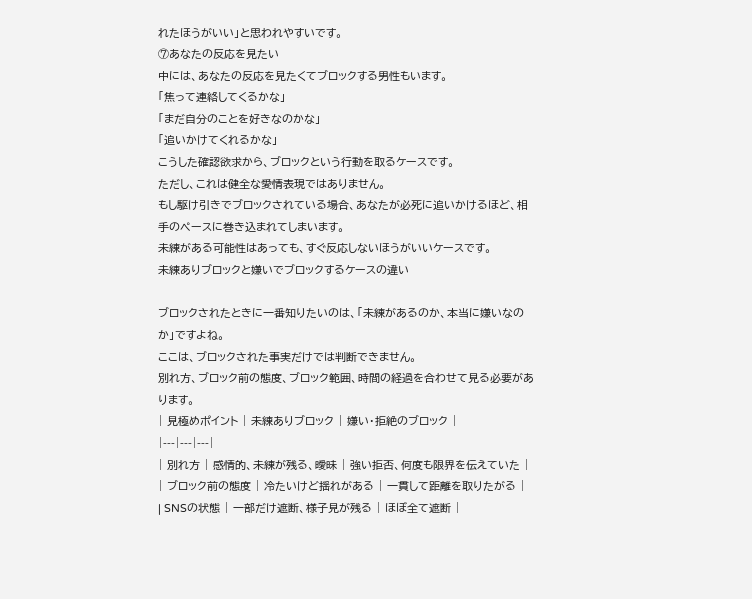れたほうがいい」と思われやすいです。
⑦あなたの反応を見たい
中には、あなたの反応を見たくてブロックする男性もいます。
「焦って連絡してくるかな」
「まだ自分のことを好きなのかな」
「追いかけてくれるかな」
こうした確認欲求から、ブロックという行動を取るケースです。
ただし、これは健全な愛情表現ではありません。
もし駆け引きでブロックされている場合、あなたが必死に追いかけるほど、相手のペースに巻き込まれてしまいます。
未練がある可能性はあっても、すぐ反応しないほうがいいケースです。
未練ありブロックと嫌いでブロックするケースの違い

ブロックされたときに一番知りたいのは、「未練があるのか、本当に嫌いなのか」ですよね。
ここは、ブロックされた事実だけでは判断できません。
別れ方、ブロック前の態度、ブロック範囲、時間の経過を合わせて見る必要があります。
| 見極めポイント | 未練ありブロック | 嫌い・拒絶のブロック |
|---|---|---|
| 別れ方 | 感情的、未練が残る、曖昧 | 強い拒否、何度も限界を伝えていた |
| ブロック前の態度 | 冷たいけど揺れがある | 一貫して距離を取りたがる |
| SNSの状態 | 一部だけ遮断、様子見が残る | ほぼ全て遮断 |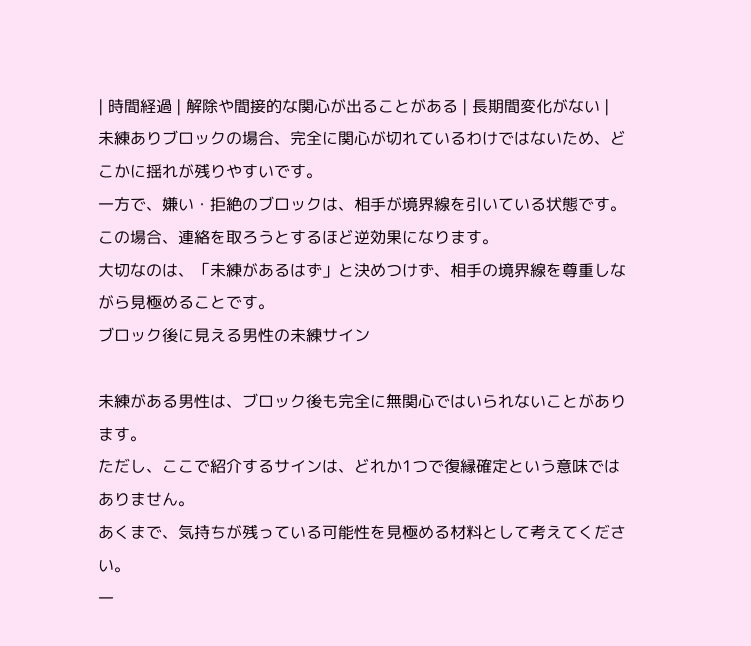| 時間経過 | 解除や間接的な関心が出ることがある | 長期間変化がない |
未練ありブロックの場合、完全に関心が切れているわけではないため、どこかに揺れが残りやすいです。
一方で、嫌い・拒絶のブロックは、相手が境界線を引いている状態です。
この場合、連絡を取ろうとするほど逆効果になります。
大切なのは、「未練があるはず」と決めつけず、相手の境界線を尊重しながら見極めることです。
ブロック後に見える男性の未練サイン

未練がある男性は、ブロック後も完全に無関心ではいられないことがあります。
ただし、ここで紹介するサインは、どれか1つで復縁確定という意味ではありません。
あくまで、気持ちが残っている可能性を見極める材料として考えてください。
一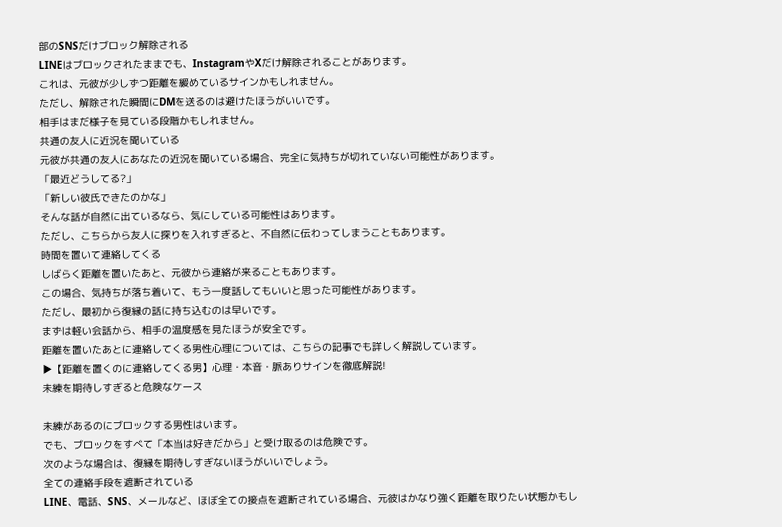部のSNSだけブロック解除される
LINEはブロックされたままでも、InstagramやXだけ解除されることがあります。
これは、元彼が少しずつ距離を緩めているサインかもしれません。
ただし、解除された瞬間にDMを送るのは避けたほうがいいです。
相手はまだ様子を見ている段階かもしれません。
共通の友人に近況を聞いている
元彼が共通の友人にあなたの近況を聞いている場合、完全に気持ちが切れていない可能性があります。
「最近どうしてる?」
「新しい彼氏できたのかな」
そんな話が自然に出ているなら、気にしている可能性はあります。
ただし、こちらから友人に探りを入れすぎると、不自然に伝わってしまうこともあります。
時間を置いて連絡してくる
しばらく距離を置いたあと、元彼から連絡が来ることもあります。
この場合、気持ちが落ち着いて、もう一度話してもいいと思った可能性があります。
ただし、最初から復縁の話に持ち込むのは早いです。
まずは軽い会話から、相手の温度感を見たほうが安全です。
距離を置いたあとに連絡してくる男性心理については、こちらの記事でも詳しく解説しています。
▶【距離を置くのに連絡してくる男】心理・本音・脈ありサインを徹底解説!
未練を期待しすぎると危険なケース

未練があるのにブロックする男性はいます。
でも、ブロックをすべて「本当は好きだから」と受け取るのは危険です。
次のような場合は、復縁を期待しすぎないほうがいいでしょう。
全ての連絡手段を遮断されている
LINE、電話、SNS、メールなど、ほぼ全ての接点を遮断されている場合、元彼はかなり強く距離を取りたい状態かもし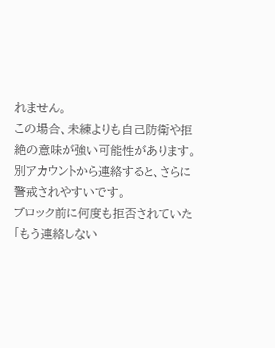れません。
この場合、未練よりも自己防衛や拒絶の意味が強い可能性があります。
別アカウントから連絡すると、さらに警戒されやすいです。
ブロック前に何度も拒否されていた
「もう連絡しない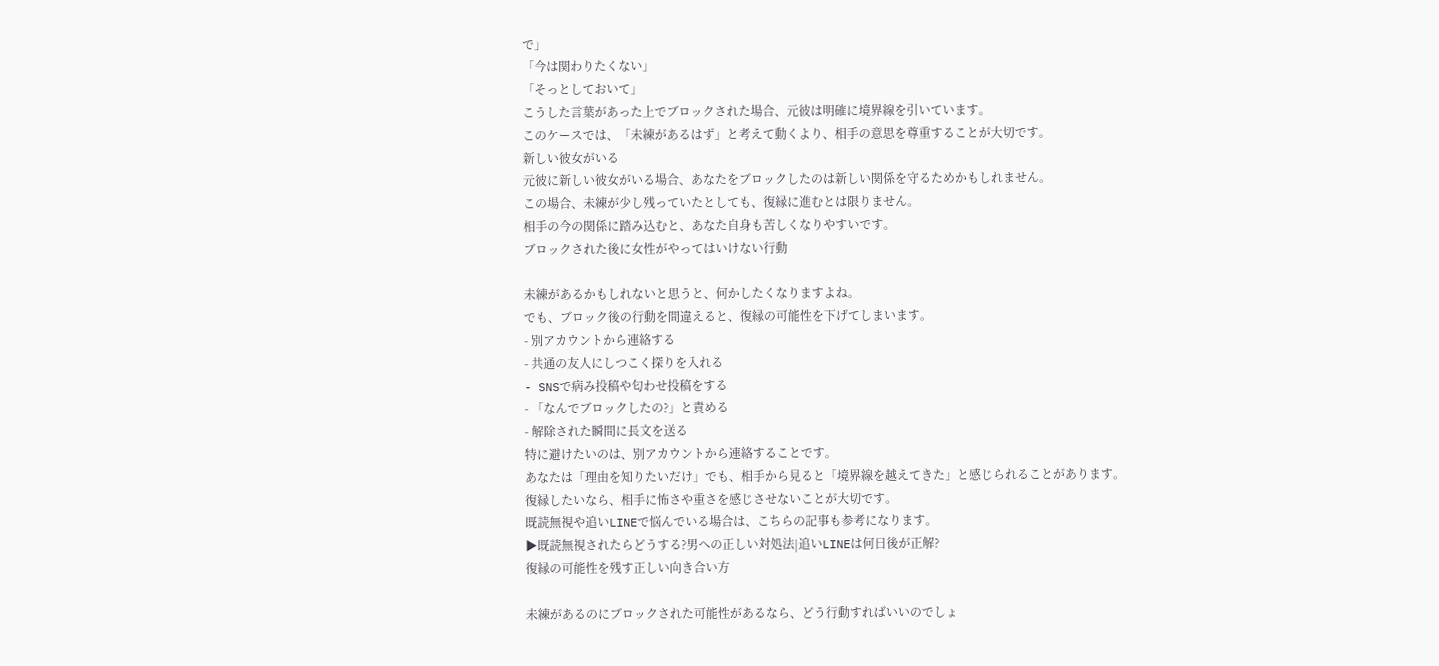で」
「今は関わりたくない」
「そっとしておいて」
こうした言葉があった上でブロックされた場合、元彼は明確に境界線を引いています。
このケースでは、「未練があるはず」と考えて動くより、相手の意思を尊重することが大切です。
新しい彼女がいる
元彼に新しい彼女がいる場合、あなたをブロックしたのは新しい関係を守るためかもしれません。
この場合、未練が少し残っていたとしても、復縁に進むとは限りません。
相手の今の関係に踏み込むと、あなた自身も苦しくなりやすいです。
ブロックされた後に女性がやってはいけない行動

未練があるかもしれないと思うと、何かしたくなりますよね。
でも、ブロック後の行動を間違えると、復縁の可能性を下げてしまいます。
- 別アカウントから連絡する
- 共通の友人にしつこく探りを入れる
- SNSで病み投稿や匂わせ投稿をする
- 「なんでブロックしたの?」と責める
- 解除された瞬間に長文を送る
特に避けたいのは、別アカウントから連絡することです。
あなたは「理由を知りたいだけ」でも、相手から見ると「境界線を越えてきた」と感じられることがあります。
復縁したいなら、相手に怖さや重さを感じさせないことが大切です。
既読無視や追いLINEで悩んでいる場合は、こちらの記事も参考になります。
▶既読無視されたらどうする?男への正しい対処法|追いLINEは何日後が正解?
復縁の可能性を残す正しい向き合い方

未練があるのにブロックされた可能性があるなら、どう行動すればいいのでしょ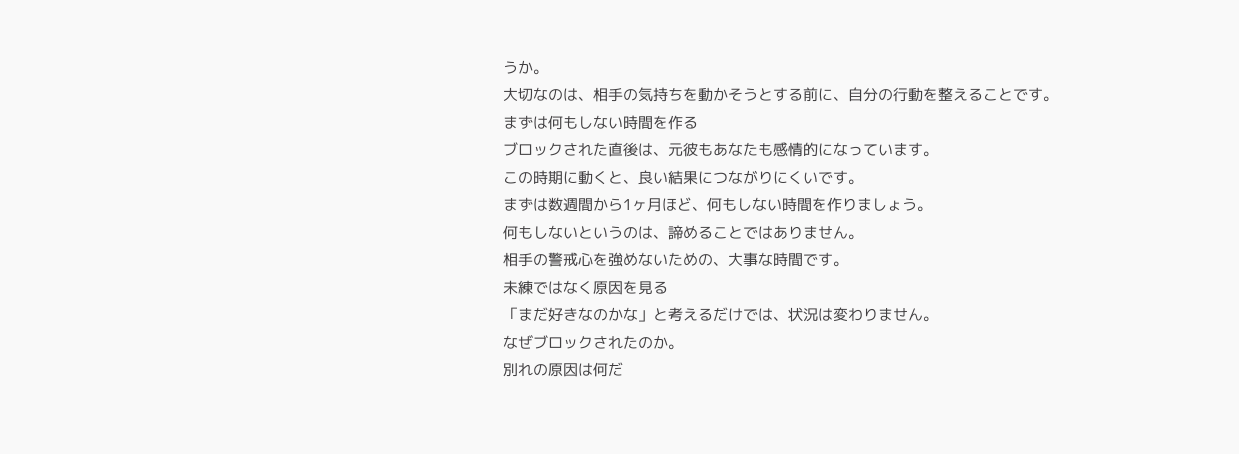うか。
大切なのは、相手の気持ちを動かそうとする前に、自分の行動を整えることです。
まずは何もしない時間を作る
ブロックされた直後は、元彼もあなたも感情的になっています。
この時期に動くと、良い結果につながりにくいです。
まずは数週間から1ヶ月ほど、何もしない時間を作りましょう。
何もしないというのは、諦めることではありません。
相手の警戒心を強めないための、大事な時間です。
未練ではなく原因を見る
「まだ好きなのかな」と考えるだけでは、状況は変わりません。
なぜブロックされたのか。
別れの原因は何だ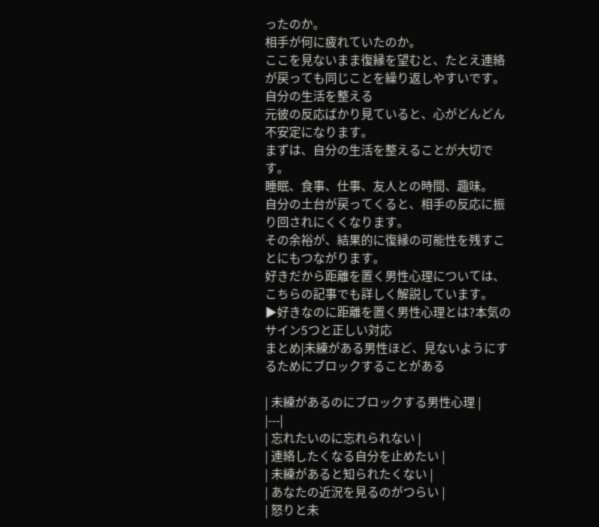ったのか。
相手が何に疲れていたのか。
ここを見ないまま復縁を望むと、たとえ連絡が戻っても同じことを繰り返しやすいです。
自分の生活を整える
元彼の反応ばかり見ていると、心がどんどん不安定になります。
まずは、自分の生活を整えることが大切です。
睡眠、食事、仕事、友人との時間、趣味。
自分の土台が戻ってくると、相手の反応に振り回されにくくなります。
その余裕が、結果的に復縁の可能性を残すことにもつながります。
好きだから距離を置く男性心理については、こちらの記事でも詳しく解説しています。
▶好きなのに距離を置く男性心理とは?本気のサイン5つと正しい対応
まとめ|未練がある男性ほど、見ないようにするためにブロックすることがある

| 未練があるのにブロックする男性心理 |
|---|
| 忘れたいのに忘れられない |
| 連絡したくなる自分を止めたい |
| 未練があると知られたくない |
| あなたの近況を見るのがつらい |
| 怒りと未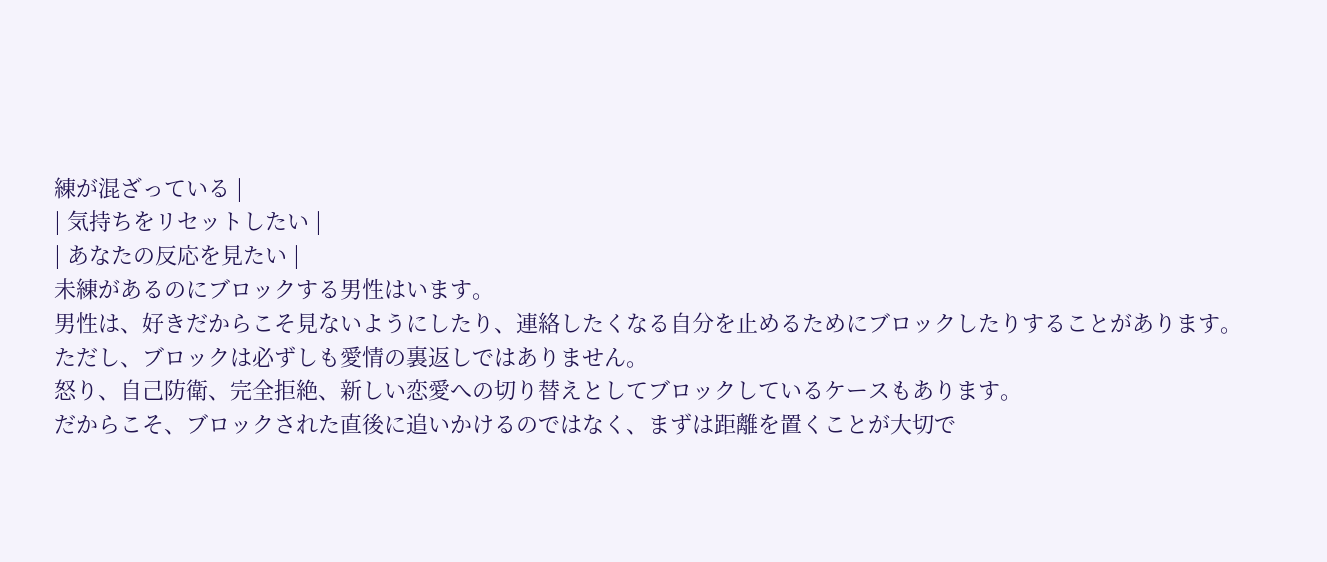練が混ざっている |
| 気持ちをリセットしたい |
| あなたの反応を見たい |
未練があるのにブロックする男性はいます。
男性は、好きだからこそ見ないようにしたり、連絡したくなる自分を止めるためにブロックしたりすることがあります。
ただし、ブロックは必ずしも愛情の裏返しではありません。
怒り、自己防衛、完全拒絶、新しい恋愛への切り替えとしてブロックしているケースもあります。
だからこそ、ブロックされた直後に追いかけるのではなく、まずは距離を置くことが大切で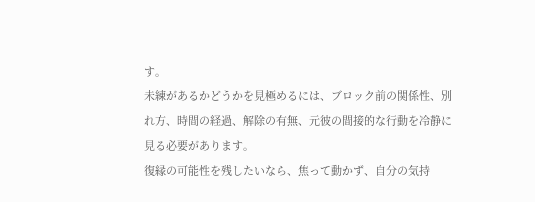す。
未練があるかどうかを見極めるには、ブロック前の関係性、別れ方、時間の経過、解除の有無、元彼の間接的な行動を冷静に見る必要があります。
復縁の可能性を残したいなら、焦って動かず、自分の気持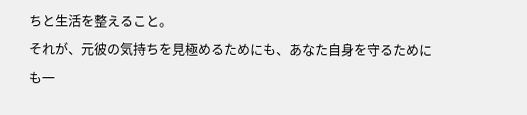ちと生活を整えること。
それが、元彼の気持ちを見極めるためにも、あなた自身を守るためにも一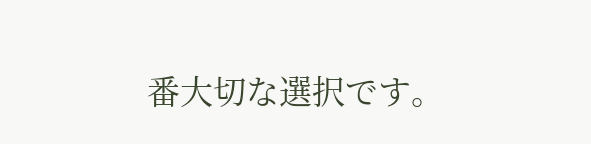番大切な選択です。